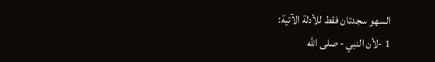السهو سجدتان فقط للأدلة الآتية:
1 -لأن النبي - صلى الله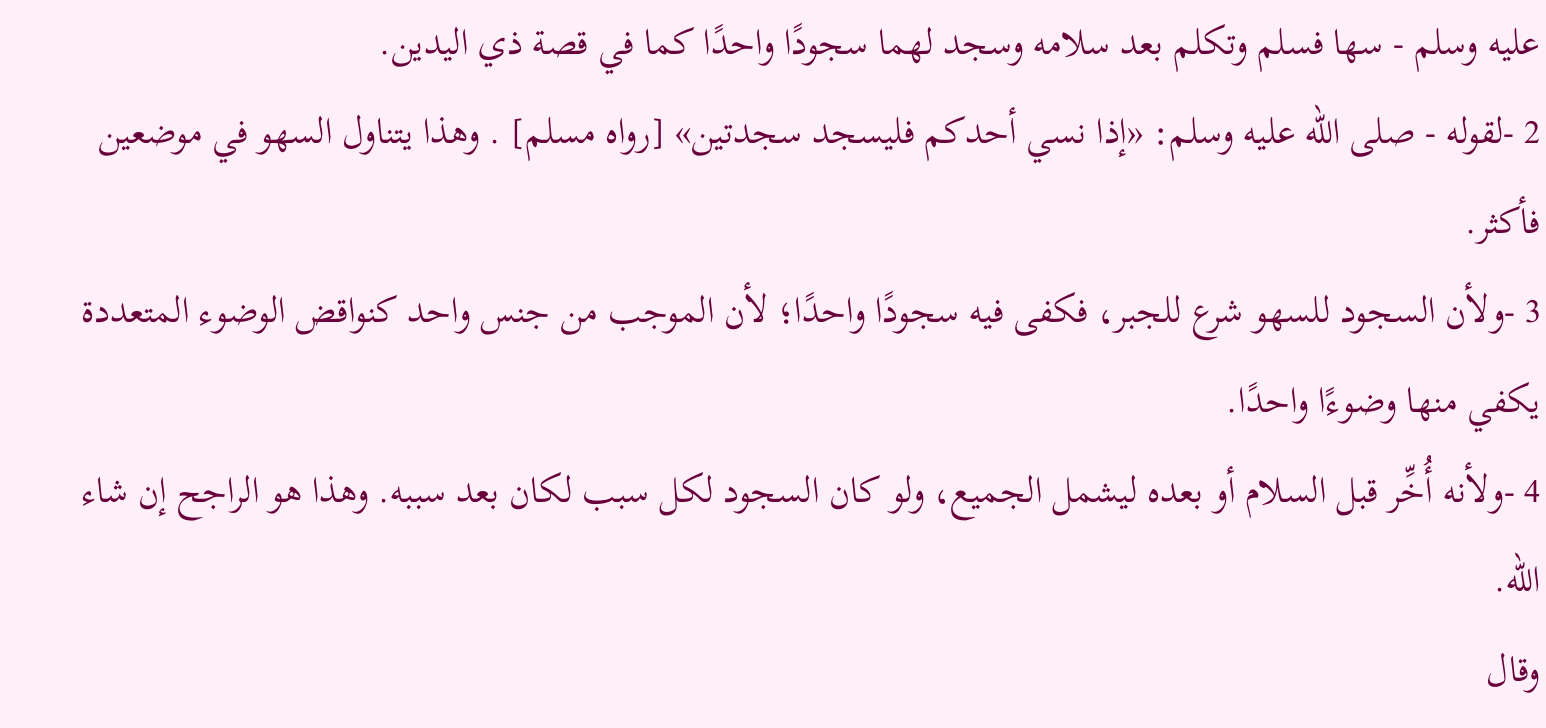عليه وسلم - سها فسلم وتكلم بعد سلامه وسجد لهما سجودًا واحدًا كما في قصة ذي اليدين.
2 -لقوله - صلى الله عليه وسلم: «إذا نسي أحدكم فليسجد سجدتين» [رواه مسلم] . وهذا يتناول السهو في موضعين فأكثر.
3 -ولأن السجود للسهو شرع للجبر، فكفى فيه سجودًا واحدًا؛ لأن الموجب من جنس واحد كنواقض الوضوء المتعددة يكفي منها وضوءًا واحدًا.
4 -ولأنه أُخِّر قبل السلام أو بعده ليشمل الجميع، ولو كان السجود لكل سبب لكان بعد سببه. وهذا هو الراجح إن شاء الله.
وقال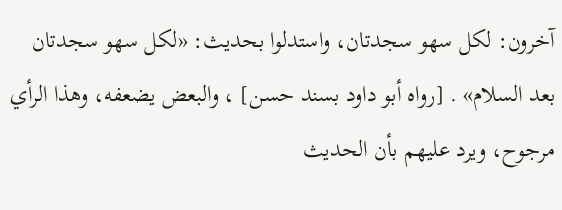آخرون: لكل سهو سجدتان، واستدلوا بحديث: «لكل سهو سجدتان بعد السلام» . [رواه أبو داود بسند حسن] ، والبعض يضعفه، وهذا الرأي مرجوح، ويرد عليهم بأن الحديث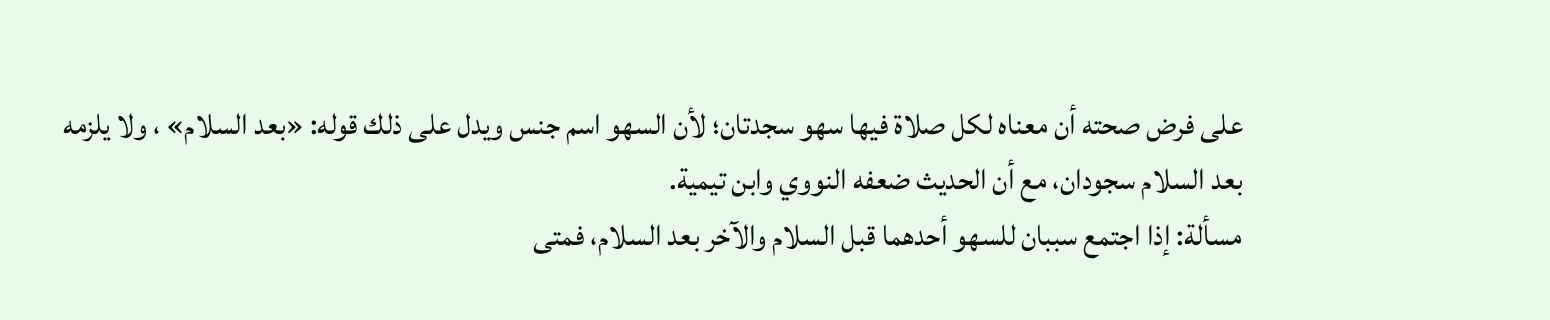على فرض صحته أن معناه لكل صلاة فيها سهو سجدتان؛ لأن السهو اسم جنس ويدل على ذلك قوله: «بعد السلام» ، ولا يلزمه بعد السلام سجودان، مع أن الحديث ضعفه النووي وابن تيمية.
مسألة: إذا اجتمع سببان للسهو أحدهما قبل السلام والآخر بعد السلام، فمتى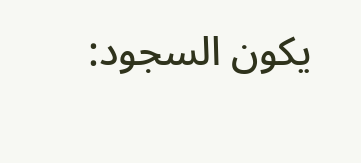يكون السجود: